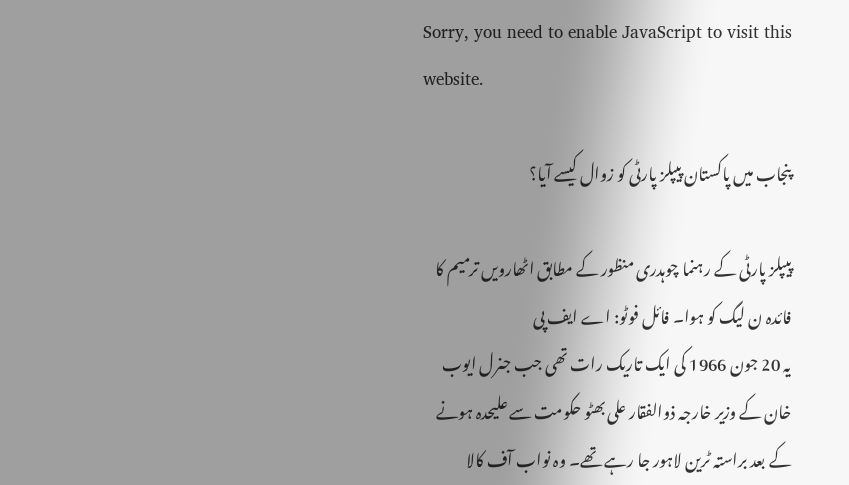Sorry, you need to enable JavaScript to visit this website.

پنجاب میں پاکستان پیپلز پارٹی کو زوال کیسے آیا؟

پیپلز پارٹی کے رہنما چوہدری منظور کے مطابق اٹھارویں ترمیم کا فائدہ ن لیگ کو ہوا۔ فائل فوٹو: اے ایف پی
یہ 20 جون 1966 کی ایک تاریک رات تھی جب جنرل ایوب خان کے وزیر خارجہ ذوالفقار علی بھٹو حکومت سے علیحدہ ہونے کے بعد براستہ ٹرین لاہور جا رہے تھے۔ وہ نواب آف کالا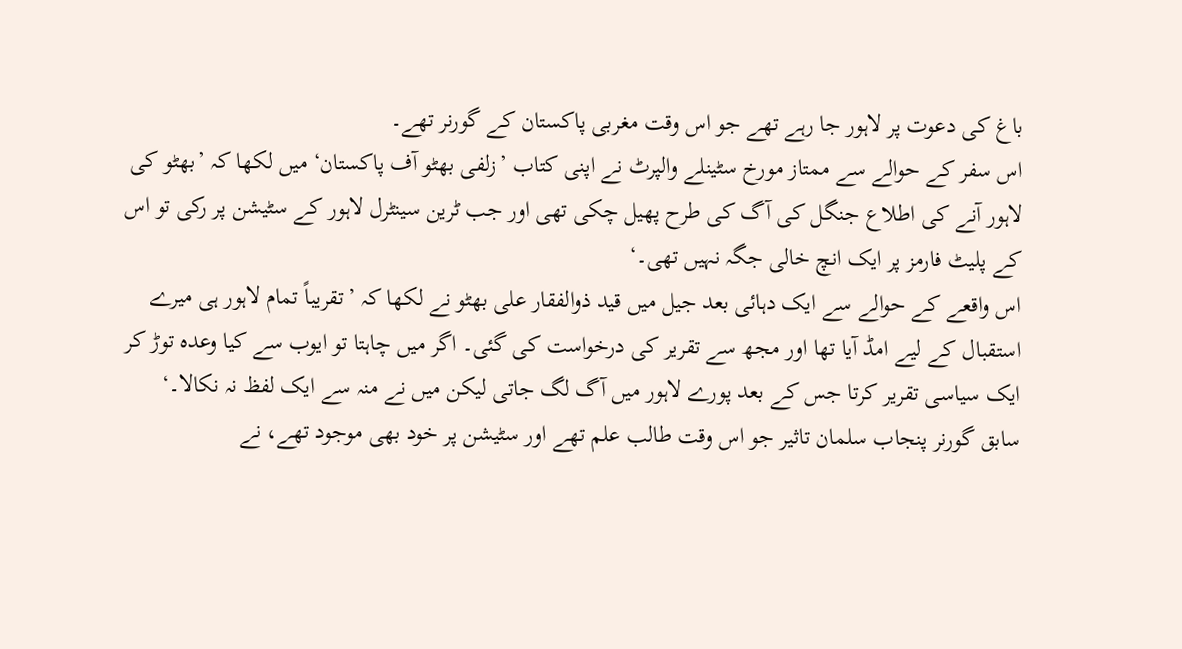باغ کی دعوت پر لاہور جا رہے تھے جو اس وقت مغربی پاکستان کے گورنر تھے۔
اس سفر کے حوالے سے ممتاز مورخ سٹینلے والپرٹ نے اپنی کتاب ’زلفی بھٹو آف پاکستان‘ میں لکھا کہ ’بھٹو کی لاہور آنے کی اطلاع جنگل کی آگ کی طرح پھیل چکی تھی اور جب ٹرین سینٹرل لاہور کے سٹیشن پر رکی تو اس کے پلیٹ فارمز پر ایک انچ خالی جگہ نہیں تھی۔‘
اس واقعے کے حوالے سے ایک دہائی بعد جیل میں قید ذوالفقار علی بھٹو نے لکھا کہ ’تقریباً تمام لاہور ہی میرے استقبال کے لیے امڈ آیا تھا اور مجھ سے تقریر کی درخواست کی گئی۔ اگر میں چاہتا تو ایوب سے کیا وعدہ توڑ کر ایک سیاسی تقریر کرتا جس کے بعد پورے لاہور میں آگ لگ جاتی لیکن میں نے منہ سے ایک لفظ نہ نکالا۔‘
سابق گورنر پنجاب سلمان تاثیر جو اس وقت طالب علم تھے اور سٹیشن پر خود بھی موجود تھے، نے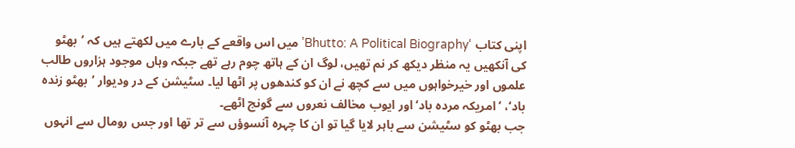اپنی کتاب ‘Bhutto: A Political Biography’ میں اس واقعے کے بارے میں لکھتے ہیں کہ ’بھٹو کی آنکھیں یہ منظر دیکھ کر نم تھیں، لوگ ان کے ہاتھ چوم رہے تھے جبکہ وہاں موجود ہزاروں طالب علموں اور خیرخواہوں میں سے کچھ نے ان کو کندھوں پر اٹھا لیا۔ سٹیشن کے در ودیوار ’بھٹو زندہ باد‘، ’امریکہ مردہ باد‘ اور ایوب مخالف نعروں سے گونج اٹھے۔
جب بھٹو کو سٹیشن سے باہر لایا گیا تو ان کا چہرہ آنسوؤں سے تر تھا اور جس رومال سے انہوں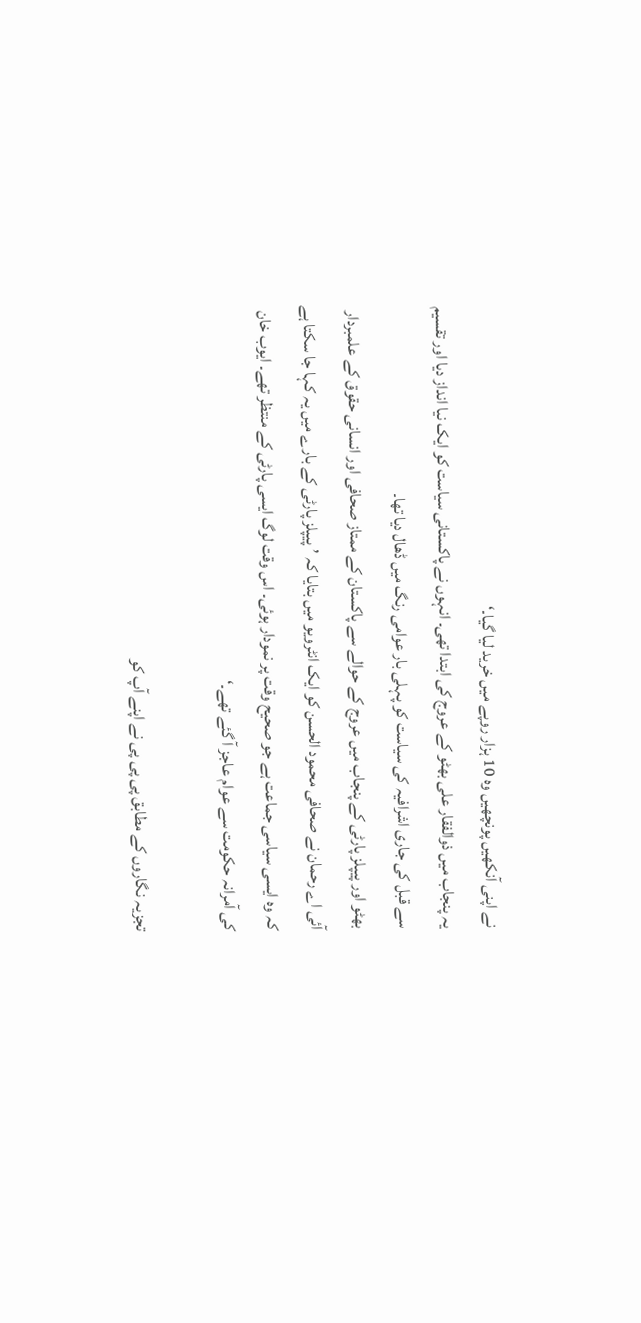نے اپنی آنکھیں پونچھیں وہ 10 ہزار روپے میں خرید لیا گیا۔‘
یہ پنجاب میں ذوالفقار علی بھٹو کے عروج کی ابتدا تھی۔ انہوں نے پاکستانی سیاست کو ایک نیا انداز دیا اور تقسیم سے قبل کی جاری اشرافیہ کی سیاست کو پہلی بار عوامی رنگ میں ڈھال دیا تھا۔
بھٹو اور پیپلز پارٹی کے پنجاب میں عروج کے حوالے سے پاکستان کے ممتاز صحافی اور انسانی حقوق کے علمبردار آئی اے رحمان نے صحافی محمود الحسن کو ایک انٹرویو میں بتایا کہ ’پیپلز پارٹی کے بارے میں یہ کہا جا سکتا ہے کہ وہ ایسی سیاسی جماعت ہے جو صحیح وقت پر نمودار ہوئی۔ اس وقت لوگ ایسی پارٹی کے منتظر تھے۔ ایوب خان کی آمرانہ حکومت سے عوام عاجز آ گئے تھے۔‘

تجزیہ نگاروں کے مطابق پی پی پی نے اپنے آپ کو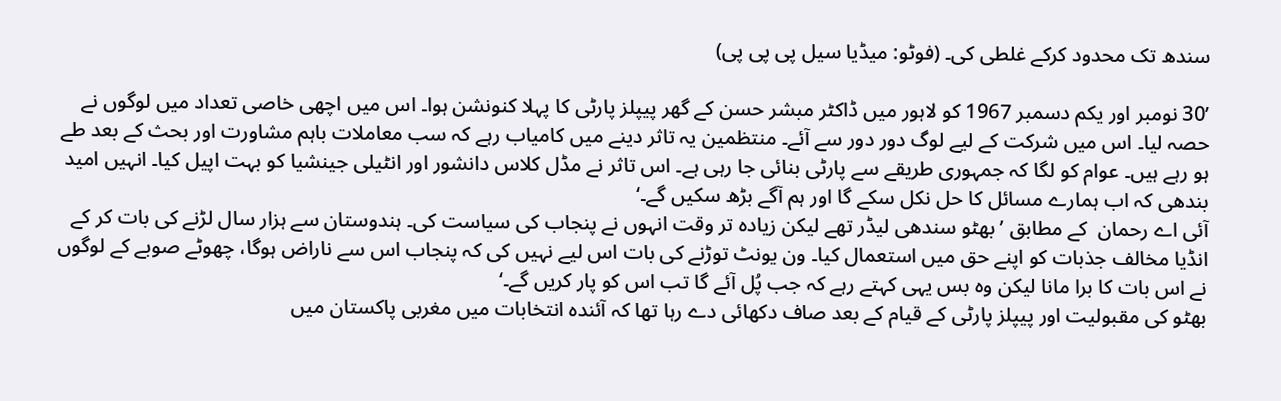سندھ تک محدود کرکے غلطی کی۔ (فوٹو: میڈیا سیل پی پی پی)

’30 نومبر اور یکم دسمبر 1967 کو لاہور میں ڈاکٹر مبشر حسن کے گھر پیپلز پارٹی کا پہلا کنونشن ہوا۔ اس میں اچھی خاصی تعداد میں لوگوں نے حصہ لیا۔ اس میں شرکت کے لیے لوگ دور دور سے آئے۔ منتظمین یہ تاثر دینے میں کامیاب رہے کہ سب معاملات باہم مشاورت اور بحث کے بعد طے ہو رہے ہیں۔ عوام کو لگا کہ جمہوری طریقے سے پارٹی بنائی جا رہی ہے۔ اس تاثر نے مڈل کلاس دانشور اور انٹیلی جینشیا کو بہت اپیل کیا۔ انہیں امید بندھی کہ اب ہمارے مسائل کا حل نکل سکے گا اور ہم آگے بڑھ سکیں گے۔‘
آئی اے رحمان  کے مطابق ’بھٹو سندھی لیڈر تھے لیکن زیادہ تر وقت انہوں نے پنجاب کی سیاست کی۔ ہندوستان سے ہزار سال لڑنے کی بات کر کے انڈیا مخالف جذبات کو اپنے حق میں استعمال کیا۔ ون یونٹ توڑنے کی بات اس لیے نہیں کی کہ پنجاب اس سے ناراض ہوگا، چھوٹے صوبے کے لوگوں نے اس بات کا برا مانا لیکن وہ بس یہی کہتے رہے کہ جب پُل آئے گا تب اس کو پار کریں گے۔‘
بھٹو کی مقبولیت اور پیپلز پارٹی کے قیام کے بعد صاف دکھائی دے رہا تھا کہ آئندہ انتخابات میں مغربی پاکستان میں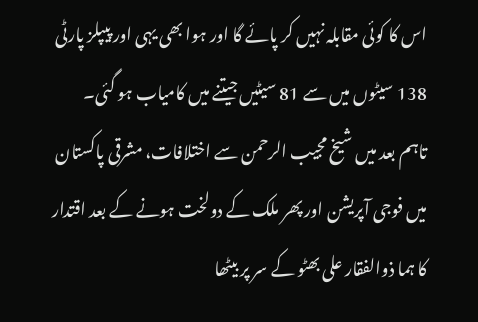اس کا کوئی مقابلہ نہیں کر پائے گا اور ہوا بھی یہی اور پیپلز پارٹی 138 سیٹوں میں سے 81 سیٹیں جیتنے میں کامیاب ہو گئی۔
تاہم بعد میں شیخ مجیب الرحمن سے اختلافات، مشرقی پاکستان میں فوجی آپریشن اور پھر ملک کے دولخت ہونے کے بعد اقتدار کا ہما ذوالفقار علی بھٹو کے سر پر بیٹھا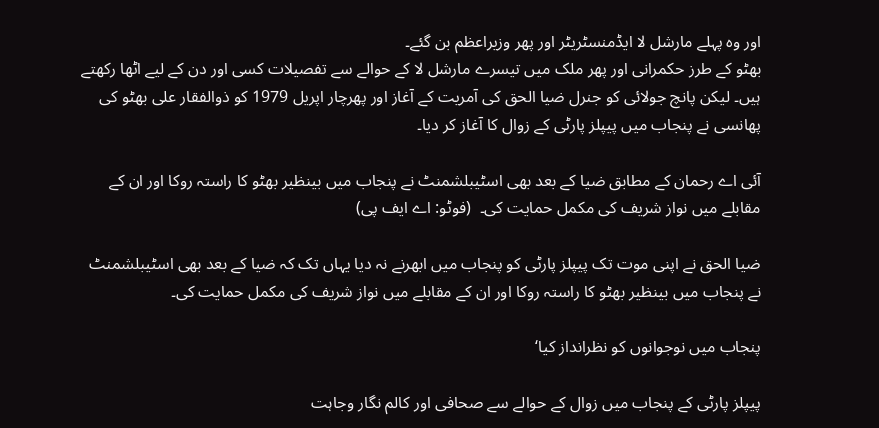اور وہ پہلے مارشل لا ایڈمنسٹریٹر اور پھر وزیراعظم بن گئے۔
بھٹو کے طرز حکمرانی اور پھر ملک میں تیسرے مارشل لا کے حوالے سے تفصیلات کسی اور دن کے لیے اٹھا رکھتے ہیں۔ لیکن پانچ جولائی کو جنرل ضیا الحق کی آمریت کے آغاز اور پھرچار اپریل 1979 کو ذوالفقار علی بھٹو کی پھانسی نے پنجاب میں پیپلز پارٹی کے زوال کا آغاز کر دیا۔

آئی اے رحمان کے مطابق ضیا کے بعد بھی اسٹیبلشمنٹ نے پنجاب میں بینظیر بھٹو کا راستہ روکا اور ان کے مقابلے میں نواز شریف کی مکمل حمایت کی۔  (فوٹو: اے ایف پی)

ضیا الحق نے اپنی موت تک پیپلز پارٹی کو پنجاب میں ابھرنے نہ دیا یہاں تک کہ ضیا کے بعد بھی اسٹیبلشمنٹ نے پنجاب میں بینظیر بھٹو کا راستہ روکا اور ان کے مقابلے میں نواز شریف کی مکمل حمایت کی۔

پنجاب میں نوجوانوں کو نظرانداز کیا‘

پیپلز پارٹی کے پنجاب میں زوال کے حوالے سے صحافی اور کالم نگار وجاہت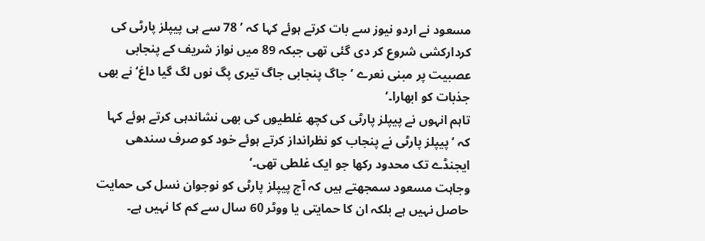مسعود نے اردو نیوز سے بات کرتے ہوئے کہا کہ ’ 78 سے ہی پیپلز پارٹی کی کردارکشی شروع کر دی گئی تھی جبکہ 89 میں نواز شریف کے پنجابی عصبیت پر مبنی نعرے ’جاگ پنجابی جاگ تیری پگ نوں لگ گیا داغ‘ نے بھی جذبات کو ابھارا۔‘
تاہم انہوں نے پیپلز پارٹی کی کچھ غلطیوں کی بھی نشاندہی کرتے ہوئے کہا کہ ’پیپلز پارٹی نے پنجاب کو نظرانداز کرتے ہوئے خود کو صرف سندھی ایجنڈے تک محدود رکھا جو ایک غلطی تھی۔‘
وجاہت مسعود سمجھتے ہیں کہ آج پیپلز پارٹی کو نوجوان نسل کی حمایت حاصل نہیں ہے بلکہ ان کا حمایتی یا ووٹر 60 سال سے کم کا نہیں ہے۔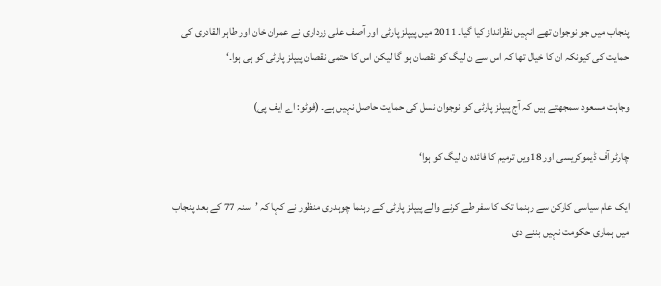پنجاب میں جو نوجوان تھے انہیں نظرانداز کیا گیا۔ 2011 میں پیپلز پارٹی اور آصف علی زرداری نے عمران خان اور طاہر القادری کی حمایت کی کیونکہ ان کا خیال تھا کہ اس سے ن لیگ کو نقصان ہو گا لیکن اس کا حتمی نقصان پیپلز پارٹی کو ہی ہوا۔‘

وجاہت مسعود سمجھتے ہیں کہ آج پیپلز پارٹی کو نوجوان نسل کی حمایت حاصل نہیں ہے۔ (فوٹو: اے ایف پی)

چارٹر آف ڈیموکریسی اور 18ویں ترمیم کا فائدہ ن لیگ کو ہوا‘

ایک عام سیاسی کارکن سے رہنما تک کا سفر طے کرنے والے پیپلز پارٹی کے رہنما چوہدری منظور نے کہا کہ ’سنہ 77 کے بعد پنجاب میں ہماری حکومت نہیں بننے دی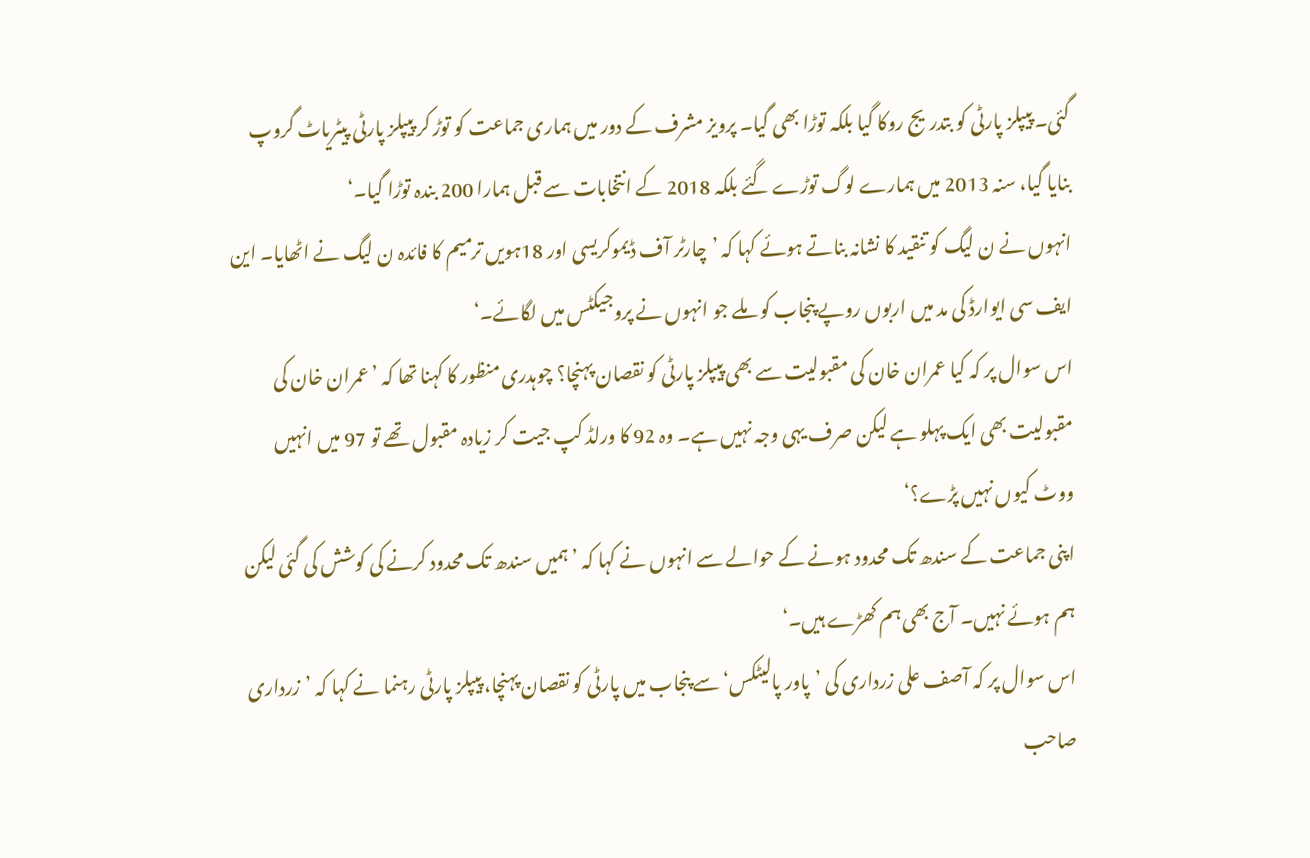گئی۔ پیپلز پارٹی کو بتدریج روکا گیا بلکہ توڑا بھی گیا۔ پرویز مشرف کے دور میں ہماری جماعت کو توڑ کر پیپلز پارٹی پیٹریاٹ گروپ بنایا گیا، سنہ 2013 میں ہمارے لوگ توڑے گئے بلکہ 2018 کے انتخابات سے قبل ہمارا 200 بندہ توڑا گیا۔‘
انہوں نے ن لیگ کو تنقید کا نشانہ بناتے ہوئے کہا کہ ’چارٹر آف ڈیموکریسی اور 18ہویں ترمیم کا فائدہ ن لیگ نے اٹھایا۔ این ایف سی ایوارڈ کی مد میں اربوں روپے پنجاب کو ملے جو انہوں نے پروجیکٹس میں لگائے۔‘
اس سوال پر کہ کیا عمران خان کی مقبولیت سے بھی پیپلز پارٹی کو نقصان پہنچا؟ چوہدری منظور کا کہنا تھا کہ ’عمران خان کی مقبولیت بھی ایک پہلو ہے لیکن صرف یہی وجہ نہیں ہے۔ وہ 92 کا ورلڈ کپ جیت کر زیادہ مقبول تھے تو 97 میں انہیں ووٹ کیوں نہیں پڑے؟‘
اپنی جماعت کے سندھ تک محدود ہونے کے حوالے سے انہوں نے کہا کہ ’ہمیں سندھ تک محدود کرنے کی کوشش کی گئی لیکن ہم ہوئے نہیں۔ آج بھی ہم کھڑے ہیں۔‘
اس سوال پر کہ آصف علی زرداری کی ’پاور پالیٹکس‘ سے پنجاب میں پارٹی کو نقصان پہنچا، پیپلز پارٹی رہنما نے کہا کہ ’زرداری صاحب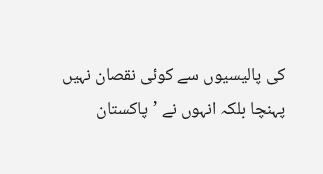کی پالیسیوں سے کوئی نقصان نہیں پہنچا بلکہ انہوں نے ’پاکستان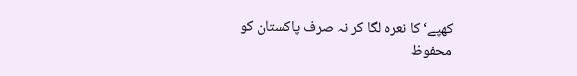کھپے‘ کا نعرہ لگا کر نہ صرف پاکستان کو محفوظ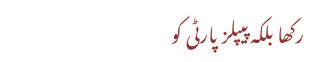رکھا بلکہ پیپلز پارٹی کو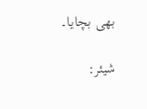بھی بچایا۔

شیئر: